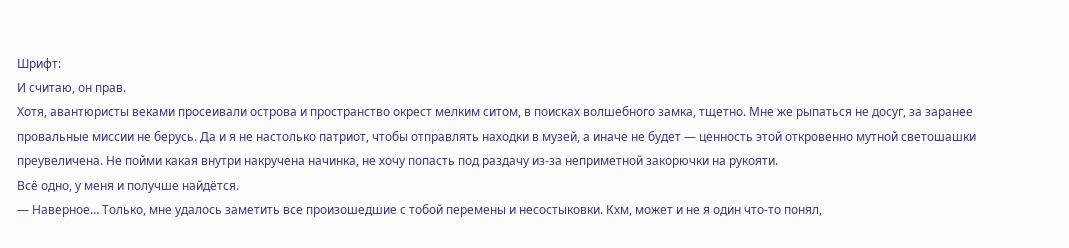Шрифт:
И считаю, он прав.
Хотя, авантюристы веками просеивали острова и пространство окрест мелким ситом, в поисках волшебного замка, тщетно. Мне же рыпаться не досуг, за заранее провальные миссии не берусь. Да и я не настолько патриот, чтобы отправлять находки в музей, а иначе не будет — ценность этой откровенно мутной светошашки преувеличена. Не пойми какая внутри накручена начинка, не хочу попасть под раздачу из-за неприметной закорючки на рукояти.
Всё одно, у меня и получше найдётся.
— Наверное… Только, мне удалось заметить все произошедшие с тобой перемены и несостыковки. Кхм, может и не я один что-то понял,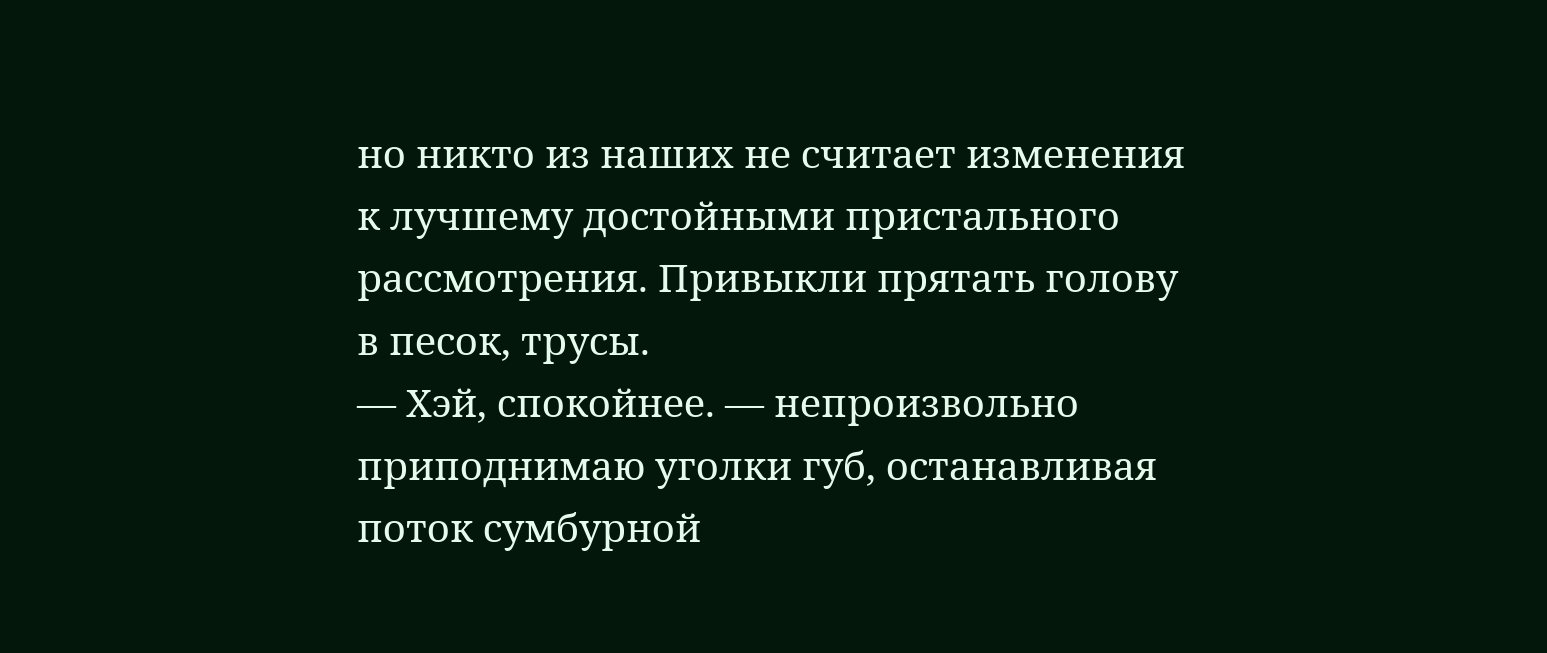но никто из наших не считает изменения к лучшему достойными пристального рассмотрения. Привыкли прятать голову в песок, трусы.
— Хэй, спокойнее. — непроизвольно приподнимаю уголки губ, останавливая поток сумбурной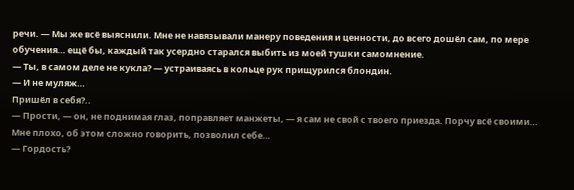речи. — Мы же всё выяснили. Мне не навязывали манеру поведения и ценности, до всего дошёл сам, по мере обучения… ещё бы, каждый так усердно старался выбить из моей тушки самомнение.
— Ты, в самом деле не кукла? — устраиваясь в кольце рук прищурился блондин.
— И не муляж…
Пришёл в себя?..
— Прости, — он, не поднимая глаз, поправляет манжеты, — я сам не свой с твоего приезда. Порчу всё своими… Мне плохо, об этом сложно говорить, позволил себе…
— Гордость?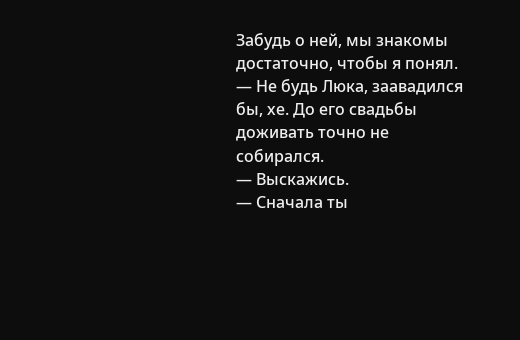Забудь о ней, мы знакомы достаточно, чтобы я понял.
— Не будь Люка, заавадился бы, хе. До его свадьбы доживать точно не собирался.
— Выскажись.
— Сначала ты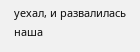уехал, и развалилась наша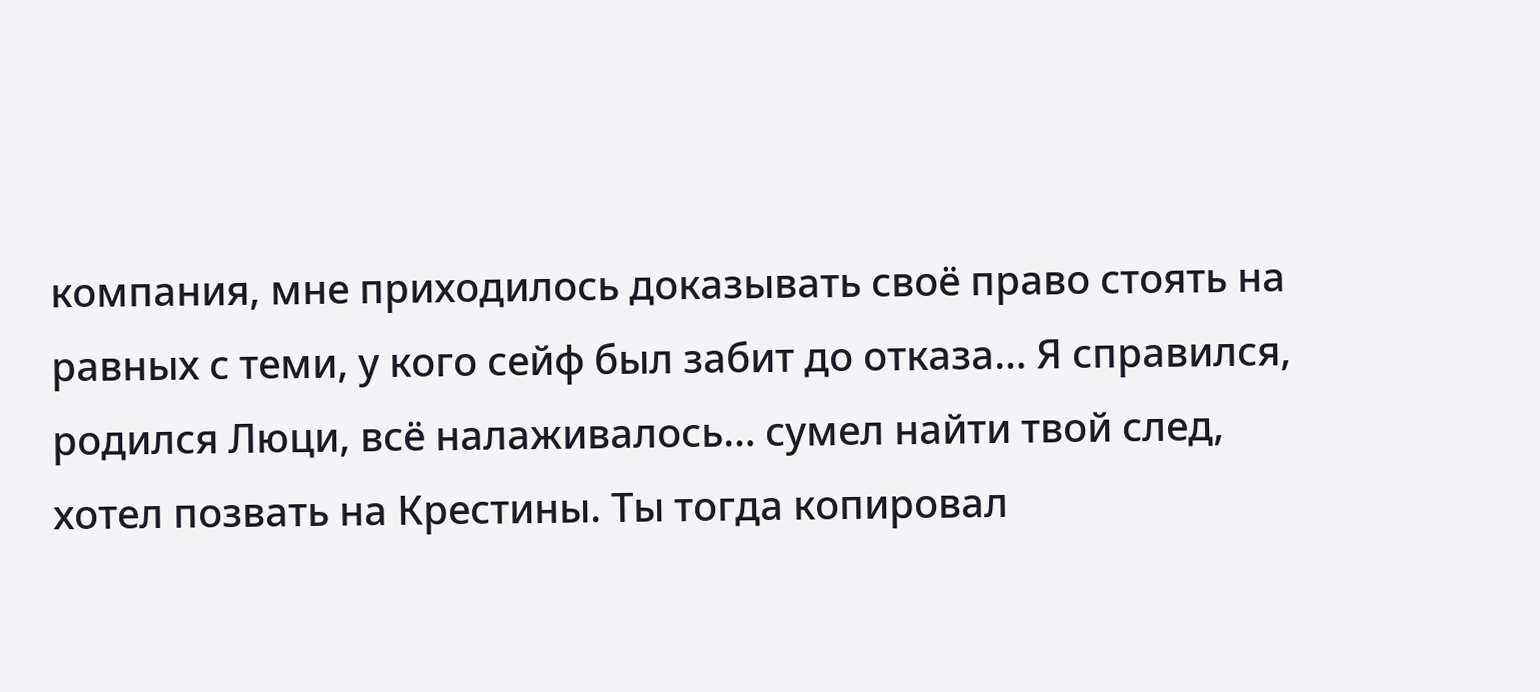компания, мне приходилось доказывать своё право стоять на равных с теми, у кого сейф был забит до отказа… Я справился, родился Люци, всё налаживалось… сумел найти твой след, хотел позвать на Крестины. Ты тогда копировал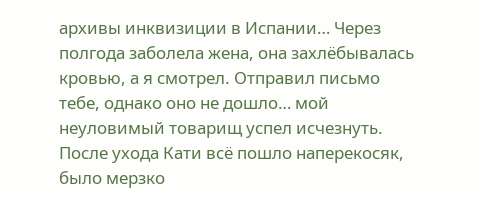архивы инквизиции в Испании… Через полгода заболела жена, она захлёбывалась кровью, а я смотрел. Отправил письмо тебе, однако оно не дошло… мой неуловимый товарищ успел исчезнуть. После ухода Кати всё пошло наперекосяк, было мерзко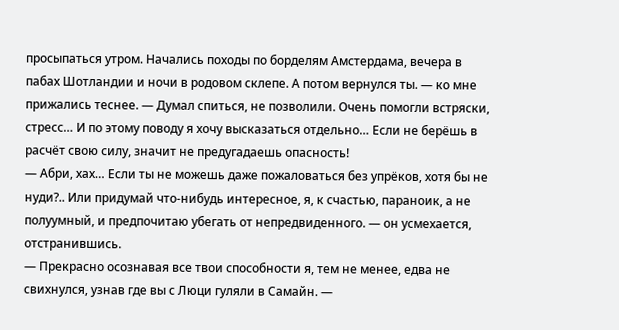просыпаться утром. Начались походы по борделям Амстердама, вечера в пабах Шотландии и ночи в родовом склепе. А потом вернулся ты. — ко мне прижались теснее. — Думал спиться, не позволили. Очень помогли встряски, стресс… И по этому поводу я хочу высказаться отдельно… Если не берёшь в расчёт свою силу, значит не предугадаешь опасность!
— Абри, хах… Если ты не можешь даже пожаловаться без упрёков, хотя бы не нуди?.. Или придумай что-нибудь интересное, я, к счастью, параноик, а не полуумный, и предпочитаю убегать от непредвиденного. — он усмехается, отстранившись.
— Прекрасно осознавая все твои способности я, тем не менее, едва не свихнулся, узнав где вы с Люци гуляли в Самайн. —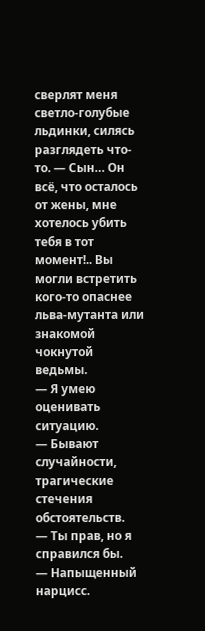сверлят меня светло-голубые льдинки, силясь разглядеть что-то. — Сын… Он всё, что осталось от жены, мне хотелось убить тебя в тот момент!.. Вы могли встретить кого-то опаснее льва-мутанта или знакомой чокнутой ведьмы.
— Я умею оценивать ситуацию.
— Бывают случайности, трагические стечения обстоятельств.
— Ты прав, но я справился бы.
— Напыщенный нарцисс.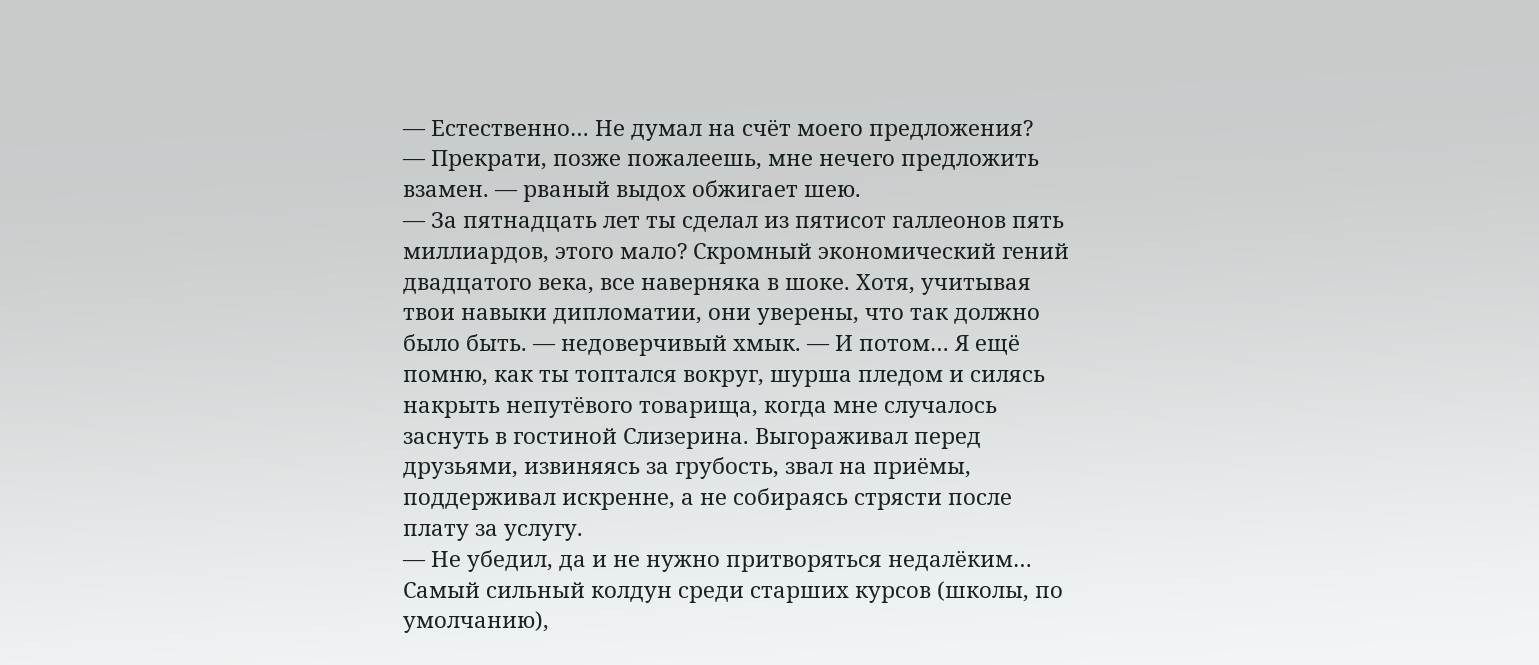— Естественно… Не думал на счёт моего предложения?
— Прекрати, позже пожалеешь, мне нечего предложить взамен. — рваный выдох обжигает шею.
— За пятнадцать лет ты сделал из пятисот галлеонов пять миллиардов, этого мало? Скромный экономический гений двадцатого века, все наверняка в шоке. Хотя, учитывая твои навыки дипломатии, они уверены, что так должно было быть. — недоверчивый хмык. — И потом… Я ещё помню, как ты топтался вокруг, шурша пледом и силясь накрыть непутёвого товарища, когда мне случалось заснуть в гостиной Слизерина. Выгораживал перед друзьями, извиняясь за грубость, звал на приёмы, поддерживал искренне, а не собираясь стрясти после плату за услугу.
— Не убедил, да и не нужно притворяться недалёким… Самый сильный колдун среди старших курсов (школы, по умолчанию),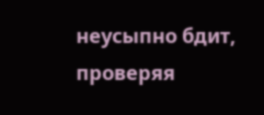неусыпно бдит, проверяя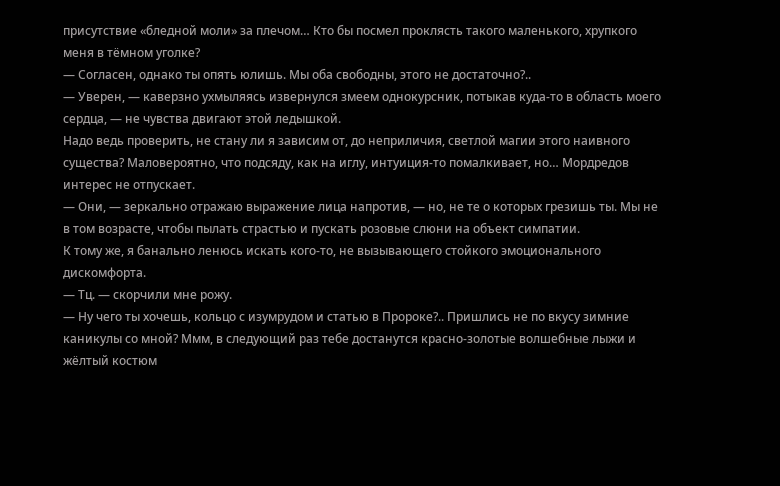присутствие «бледной моли» за плечом… Кто бы посмел проклясть такого маленького, хрупкого меня в тёмном уголке?
— Согласен, однако ты опять юлишь. Мы оба свободны, этого не достаточно?..
— Уверен, — каверзно ухмыляясь извернулся змеем однокурсник, потыкав куда-то в область моего сердца, — не чувства двигают этой ледышкой.
Надо ведь проверить, не стану ли я зависим от, до неприличия, светлой магии этого наивного существа? Маловероятно, что подсяду, как на иглу, интуиция-то помалкивает, но… Мордредов интерес не отпускает.
— Они, — зеркально отражаю выражение лица напротив, — но, не те о которых грезишь ты. Мы не в том возрасте, чтобы пылать страстью и пускать розовые слюни на объект симпатии.
К тому же, я банально ленюсь искать кого-то, не вызывающего стойкого эмоционального дискомфорта.
— Тц. — скорчили мне рожу.
— Ну чего ты хочешь, кольцо с изумрудом и статью в Пророке?.. Пришлись не по вкусу зимние каникулы со мной? Ммм, в следующий раз тебе достанутся красно-золотые волшебные лыжи и жёлтый костюм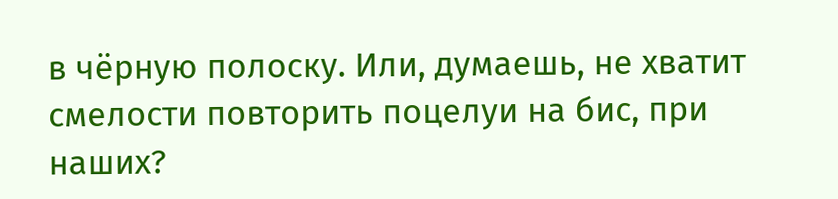в чёрную полоску. Или, думаешь, не хватит смелости повторить поцелуи на бис, при наших?